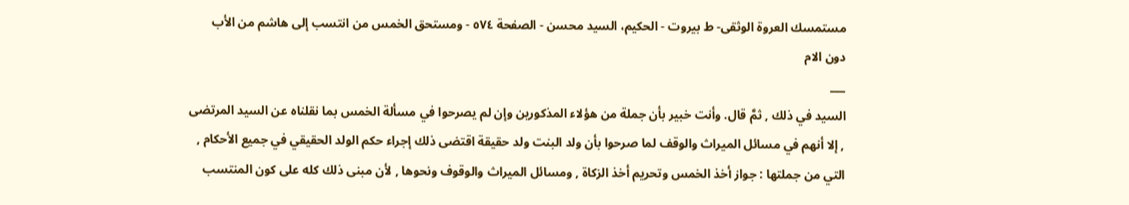مستمسك العروة الوثقى- ط بیروت - الحكيم، السيد محسن - الصفحة ٥٧٤ - ومستحق الخمس من انتسب إلى هاشم من الأب دون الام
___
السيد في ذلك , ثمَّ قال. وأنت خبير بأن جملة من هؤلاء المذكورين وإن لم يصرحوا في مسألة الخمس بما نقلناه عن السيد المرتضى , إلا أنهم في مسائل الميراث والوقف لما صرحوا بأن ولد البنت ولد حقيقة اقتضى ذلك إجراء حكم الولد الحقيقي في جميع الأحكام , التي من جملتها : جواز أخذ الخمس وتحريم أخذ الزكاة , ومسائل الميراث والوقوف ونحوها , لأن مبنى ذلك كله على كون المنتسب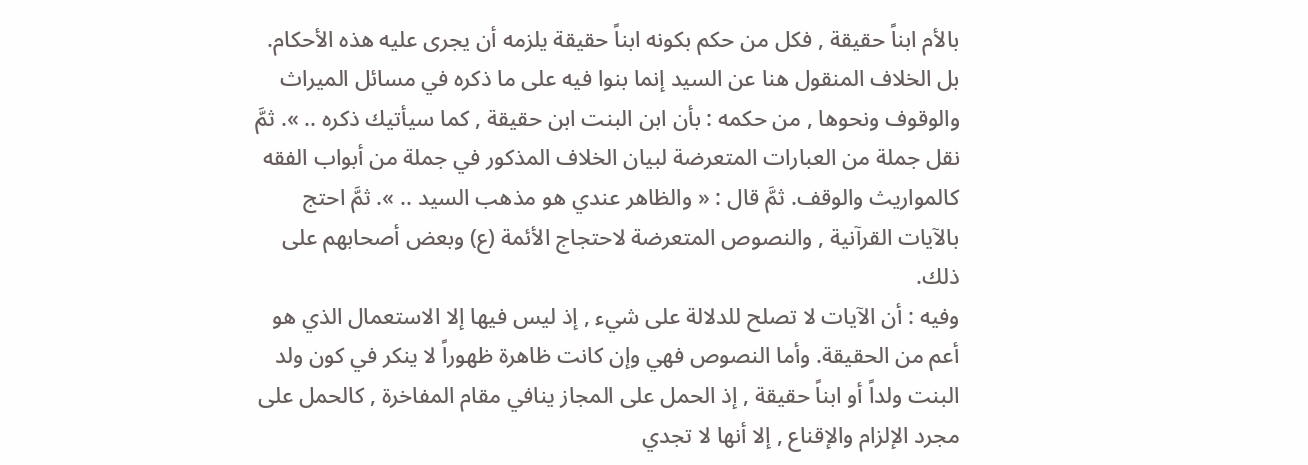بالأم ابناً حقيقة , فكل من حكم بكونه ابناً حقيقة يلزمه أن يجرى عليه هذه الأحكام. بل الخلاف المنقول هنا عن السيد إنما بنوا فيه على ما ذكره في مسائل الميراث والوقوف ونحوها , من حكمه : بأن ابن البنت ابن حقيقة , كما سيأتيك ذكره .. ». ثمَّ نقل جملة من العبارات المتعرضة لبيان الخلاف المذكور في جملة من أبواب الفقه كالمواريث والوقف. ثمَّ قال : « والظاهر عندي هو مذهب السيد .. ». ثمَّ احتج بالآيات القرآنية , والنصوص المتعرضة لاحتجاج الأئمة (ع) وبعض أصحابهم على ذلك.
وفيه : أن الآيات لا تصلح للدلالة على شيء , إذ ليس فيها إلا الاستعمال الذي هو أعم من الحقيقة. وأما النصوص فهي وإن كانت ظاهرة ظهوراً لا ينكر في كون ولد البنت ولداً أو ابناً حقيقة , إذ الحمل على المجاز ينافي مقام المفاخرة , كالحمل على مجرد الإلزام والإقناع , إلا أنها لا تجدي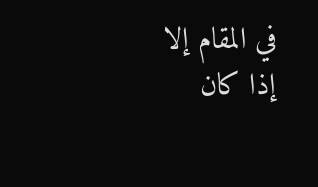في المقام إلا إذا كان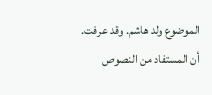الموضوع ولد هاشم. وقد عرفت. أن المستفاد من النصوص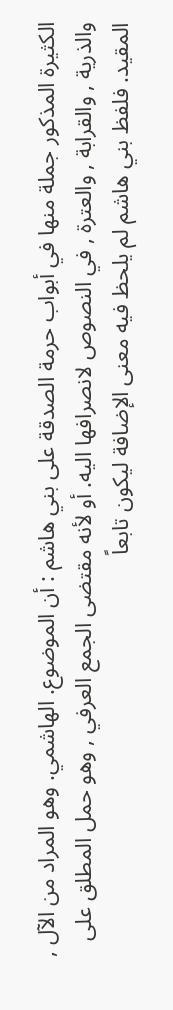الكثيرة المذكور جملة منها في أبواب حرمة الصدقة على بني هاشم : أن الموضوع. الهاشمي. وهو المراد من الآل , والذرية , والقرابة , والعترة , في النصوص لانصرافها اليه. أو لأنه مقتضى الجمع العرفي , وهو حمل المطلق على المقيد. فلفظ بني هاشم لم يلحظ فيه معنى الإضافة ليكون تابعاً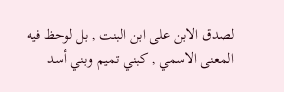لصدق الابن على ابن البنت , بل لوحظ فيه المعنى الاسمي , كبني تميم وبني أسد